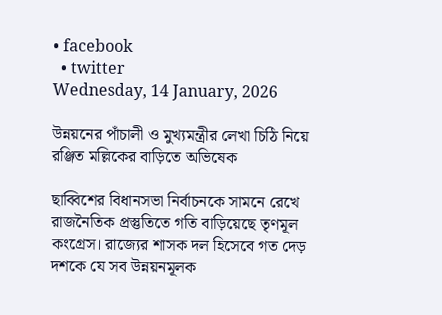• facebook
  • twitter
Wednesday, 14 January, 2026

উন্নয়নের পাঁচালী ও মুখ্যমন্ত্রীর লেখা চিঠি নিয়ে রঞ্জিত মল্লিকের বাড়িতে অভিষেক

ছাব্বিশের বিধানসভা নির্বাচনকে সামনে রেখে রাজনৈতিক প্রস্তুতিতে গতি বাড়িয়েছে তৃণমূল কংগ্রেস। রাজ্যের শাসক দল হিসেবে গত দেড় দশকে যে সব উন্নয়নমূলক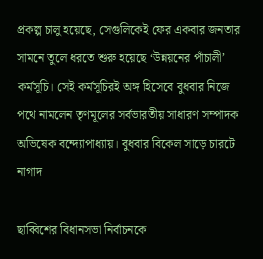প্রকল্প চালু হয়েছে, সেগুলিকেই ফের একবার জনতার সামনে তুলে ধরতে শুরু হয়েছে ‘উন্নয়নের পাঁচালী’ কর্মসূচি। সেই কর্মসূচিরই অঙ্গ হিসেবে বুধবার নিজে পথে নামলেন তৃণমূলের সর্বভারতীয় সাধারণ সম্পাদক অভিষেক বন্দ্যোপাধ্যায়। বুধবার বিকেল সাড়ে চারটে নাগাদ

ছাব্বিশের বিধানসভা নির্বাচনকে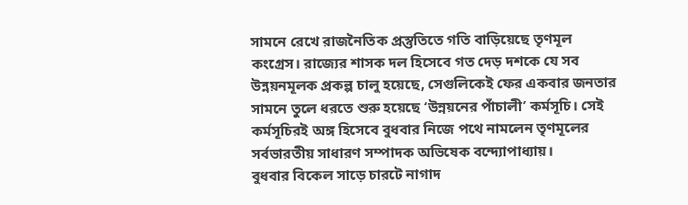সামনে রেখে রাজনৈতিক প্রস্তুতিতে গতি বাড়িয়েছে তৃণমূল কংগ্রেস। রাজ্যের শাসক দল হিসেবে গত দেড় দশকে যে সব উন্নয়নমূলক প্রকল্প চালু হয়েছে, সেগুলিকেই ফের একবার জনতার সামনে তুলে ধরতে শুরু হয়েছে ‘উন্নয়নের পাঁচালী’ কর্মসূচি। সেই কর্মসূচিরই অঙ্গ হিসেবে বুধবার নিজে পথে নামলেন তৃণমূলের সর্বভারতীয় সাধারণ সম্পাদক অভিষেক বন্দ্যোপাধ্যায়।
বুধবার বিকেল সাড়ে চারটে নাগাদ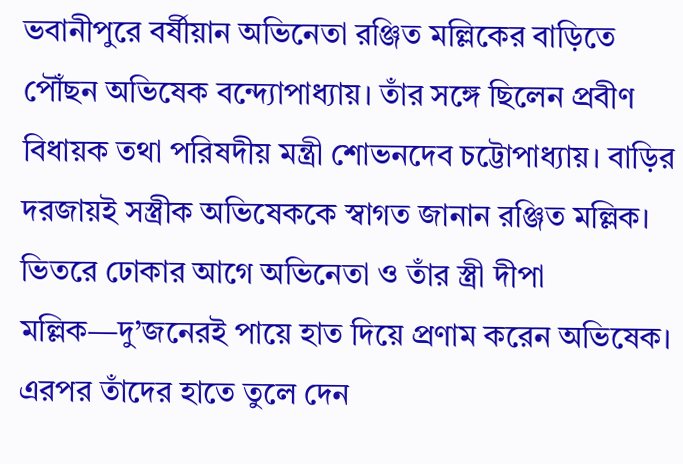ভবানীপুরে বর্ষীয়ান অভিনেতা রঞ্জিত মল্লিকের বাড়িতে পৌঁছন অভিষেক বন্দ্যোপাধ্যায়। তাঁর সঙ্গে ছিলেন প্রবীণ বিধায়ক তথা পরিষদীয় মন্ত্রী শোভনদেব চট্টোপাধ্যায়। বাড়ির দরজায়ই সস্ত্রীক অভিষেককে স্বাগত জানান রঞ্জিত মল্লিক। ভিতরে ঢোকার আগে অভিনেতা ও তাঁর স্ত্রী দীপা মল্লিক—দু’জনেরই পায়ে হাত দিয়ে প্রণাম করেন অভিষেক। এরপর তাঁদের হাতে তুলে দেন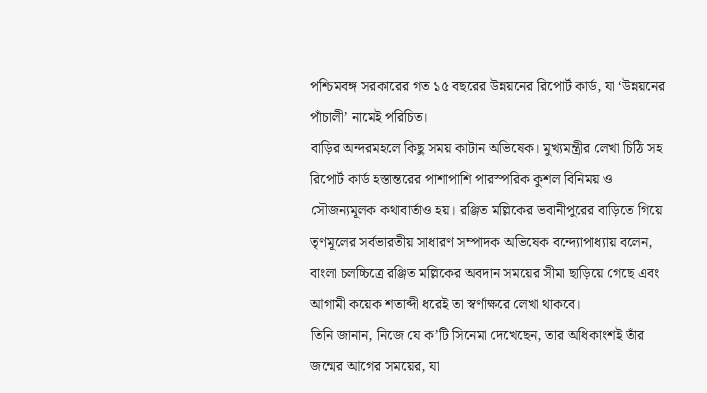পশ্চিমবঙ্গ সরকারের গত ১৫ বছরের উন্নয়নের রিপোর্ট কার্ড, যা ‘উন্নয়নের পাঁচালী’ নামেই পরিচিত।
বাড়ির অন্দরমহলে কিছু সময় কাটান অভিষেক। মুখ্যমন্ত্রীর লেখা চিঠি সহ রিপোর্ট কার্ড হস্তান্তরের পাশাপাশি পারস্পরিক কুশল বিনিময় ও সৌজন্যমূলক কথাবার্তাও হয়। রঞ্জিত মল্লিকের ভবানীপুরের বাড়িতে গিয়ে তৃণমূলের সর্বভারতীয় সাধারণ সম্পাদক অভিষেক বন্দ্যোপাধ্যায় বলেন, বাংলা চলচ্চিত্রে রঞ্জিত মল্লিকের অবদান সময়ের সীমা ছাড়িয়ে গেছে এবং আগামী কয়েক শতাব্দী ধরেই তা স্বর্ণাক্ষরে লেখা থাকবে।
তিনি জানান, নিজে যে ক’টি সিনেমা দেখেছেন, তার অধিকাংশই তাঁর জন্মের আগের সময়ের, যা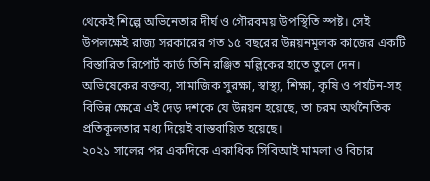থেকেই শিল্পে অভিনেতার দীর্ঘ ও গৌরবময় উপস্থিতি স্পষ্ট। সেই উপলক্ষেই রাজ্য সরকারের গত ১৫ বছরের উন্নয়নমূলক কাজের একটি বিস্তারিত রিপোর্ট কার্ড তিনি রঞ্জিত মল্লিকের হাতে তুলে দেন। অভিষেকের বক্তব্য, সামাজিক সুরক্ষা, স্বাস্থ্য, শিক্ষা, কৃষি ও পর্যটন-সহ বিভিন্ন ক্ষেত্রে এই দেড় দশকে যে উন্নয়ন হয়েছে, তা চরম অর্থনৈতিক প্রতিকূলতার মধ্য দিয়েই বাস্তবায়িত হয়েছে।
২০২১ সালের পর একদিকে একাধিক সিবিআই মামলা ও বিচার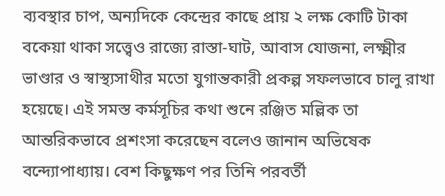ব্যবস্থার চাপ, অন্যদিকে কেন্দ্রের কাছে প্রায় ২ লক্ষ কোটি টাকা বকেয়া থাকা সত্ত্বেও রাজ্যে রাস্তা-ঘাট, আবাস যোজনা, লক্ষ্মীর ভাণ্ডার ও স্বাস্থ্যসাথীর মতো যুগান্তকারী প্রকল্প সফলভাবে চালু রাখা হয়েছে। এই সমস্ত কর্মসূচির কথা শুনে রঞ্জিত মল্লিক তা আন্তরিকভাবে প্রশংসা করেছেন বলেও জানান অভিষেক বন্দ্যোপাধ্যায়। বেশ কিছুক্ষণ পর তিনি পরবর্তী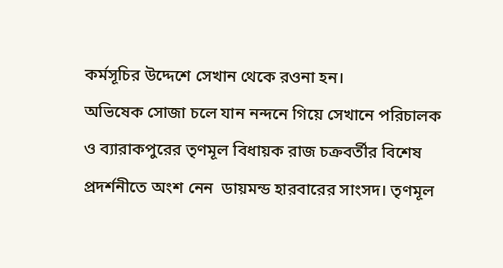কর্মসূচির উদ্দেশে সেখান থেকে রওনা হন।
অভিষেক সোজা চলে যান নন্দনে গিয়ে সেখানে পরিচালক ও ব্যারাকপুরের তৃণমূল বিধায়ক রাজ চক্রবর্তীর বিশেষ প্রদর্শনীতে অংশ নেন  ডায়মন্ড হারবারের সাংসদ। তৃণমূল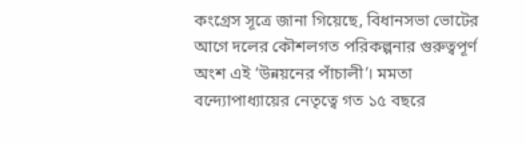কংগ্রেস সূত্রে জানা গিয়েছে, বিধানসভা ভোটের আগে দলের কৌশলগত পরিকল্পনার গুরুত্বপূর্ণ অংশ এই ‘উন্নয়নের পাঁচালী’। মমতা বন্দ্যোপাধ্যায়ের নেতৃত্বে গত ১৫ বছরে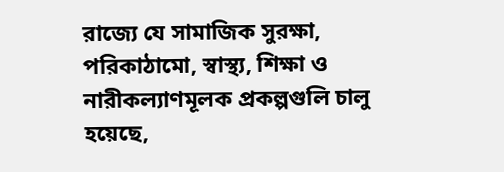রাজ্যে যে সামাজিক সুরক্ষা, পরিকাঠামো, স্বাস্থ্য, শিক্ষা ও নারীকল্যাণমূলক প্রকল্পগুলি চালু হয়েছে,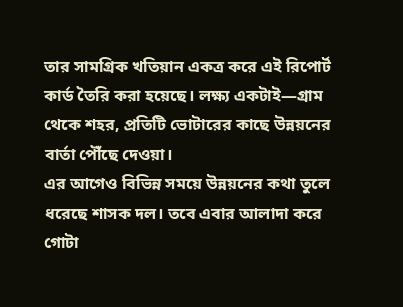তার সামগ্রিক খতিয়ান একত্র করে এই রিপোর্ট কার্ড তৈরি করা হয়েছে। লক্ষ্য একটাই—গ্রাম থেকে শহর, প্রতিটি ভোটারের কাছে উন্নয়নের বার্তা পৌঁছে দেওয়া।
এর আগেও বিভিন্ন সময়ে উন্নয়নের কথা তুলে ধরেছে শাসক দল। তবে এবার আলাদা করে গোটা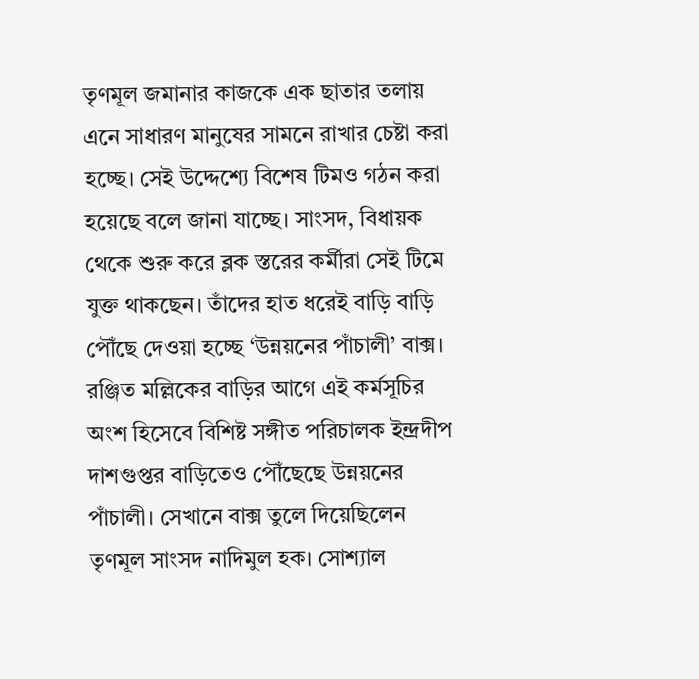তৃণমূল জমানার কাজকে এক ছাতার তলায় এনে সাধারণ মানুষের সামনে রাখার চেষ্টা করা হচ্ছে। সেই উদ্দেশ্যে বিশেষ টিমও গঠন করা হয়েছে বলে জানা যাচ্ছে। সাংসদ, বিধায়ক থেকে শুরু করে ব্লক স্তরের কর্মীরা সেই টিমে যুক্ত থাকছেন। তাঁদের হাত ধরেই বাড়ি বাড়ি পৌঁছে দেওয়া হচ্ছে ‘উন্নয়নের পাঁচালী’ বাক্স।
রঞ্জিত মল্লিকের বাড়ির আগে এই কর্মসূচির অংশ হিসেবে বিশিষ্ট সঙ্গীত পরিচালক ইন্দ্রদীপ দাশগুপ্তর বাড়িতেও পৌঁছেছে উন্নয়নের পাঁচালী। সেখানে বাক্স তুলে দিয়েছিলেন তৃণমূল সাংসদ নাদিমুল হক। সোশ্যাল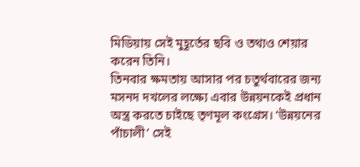মিডিয়ায় সেই মুহূর্তের ছবি ও তথ্যও শেয়ার করেন তিনি।
তিনবার ক্ষমতায় আসার পর চতুর্থবারের জন্য মসনদ দখলের লক্ষ্যে এবার উন্নয়নকেই প্রধান অস্ত্র করতে চাইছে তৃণমূল কংগ্রেস। ‘উন্নয়নের পাঁচালী’ সেই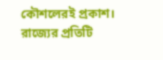কৌশলেরই প্রকাশ। রাজ্যের প্রতিটি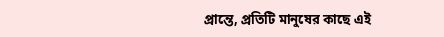প্রান্তে, প্রতিটি মানুষের কাছে এই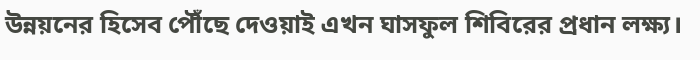উন্নয়নের হিসেব পৌঁছে দেওয়াই এখন ঘাসফুল শিবিরের প্রধান লক্ষ্য।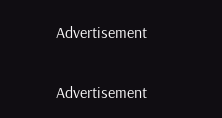Advertisement

Advertisement